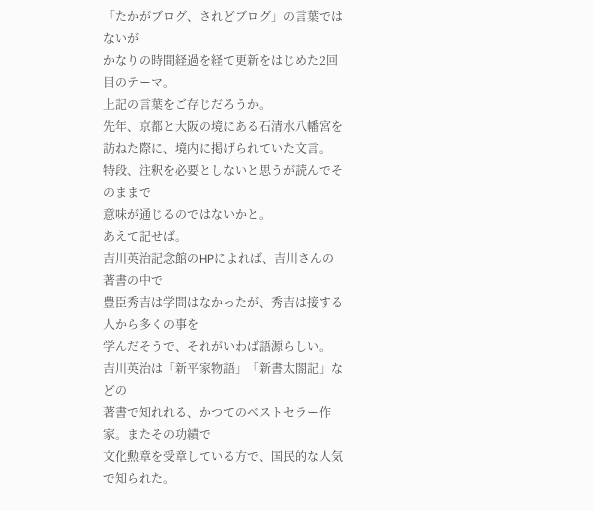「たかがブログ、されどブログ」の言葉ではないが
かなりの時間経過を経て更新をはじめた2回目のテーマ。
上記の言葉をご存じだろうか。
先年、京都と大阪の境にある石清水八幡宮を
訪ねた際に、境内に掲げられていた文言。
特段、注釈を必要としないと思うが読んでそのままで
意味が通じるのではないかと。
あえて記せば。
吉川英治記念館のHPによれば、吉川さんの著書の中で
豊臣秀吉は学問はなかったが、秀吉は接する人から多くの事を
学んだそうで、それがいわば語源らしい。
吉川英治は「新平家物語」「新書太閤記」などの
著書で知れれる、かつてのベストセラー作家。またその功績で
文化勲章を受章している方で、国民的な人気で知られた。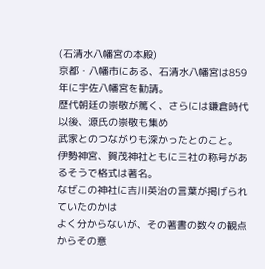(石清水八幡宮の本殿)
京都・八幡市にある、石清水八幡宮は859年に宇佐八幡宮を勧請。
歴代朝廷の崇敬が篤く、さらには鎌倉時代以後、源氏の崇敬も集め
武家とのつながりも深かったとのこと。
伊勢神宮、賀茂神社ともに三社の称号があるそうで格式は著名。
なぜこの神社に吉川英治の言葉が掲げられていたのかは
よく分からないが、その著書の数々の観点からその意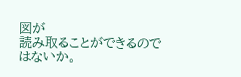図が
読み取ることができるのではないか。